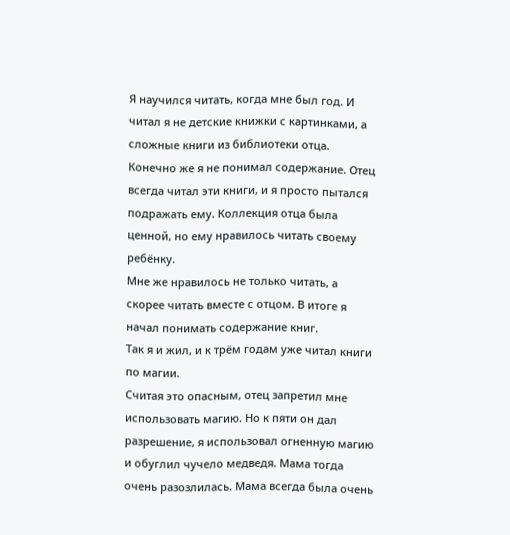Я научился читать, когда мне был год. И читал я не детские книжки с картинками, а сложные книги из библиотеки отца.
Конечно же я не понимал содержание. Отец всегда читал эти книги, и я просто пытался подражать ему. Коллекция отца была ценной, но ему нравилось читать своему ребёнку.
Мне же нравилось не только читать, а скорее читать вместе с отцом. В итоге я начал понимать содержание книг.
Так я и жил, и к трём годам уже читал книги по магии.
Считая это опасным, отец запретил мне использовать магию. Но к пяти он дал разрешение, я использовал огненную магию и обуглил чучело медведя. Мама тогда очень разозлилась. Мама всегда была очень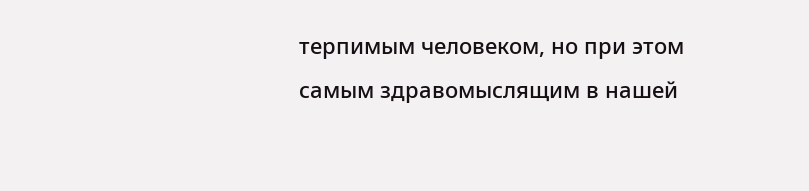терпимым человеком, но при этом самым здравомыслящим в нашей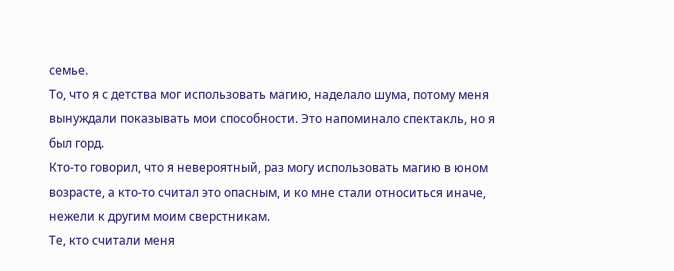семье.
То, что я с детства мог использовать магию, наделало шума, потому меня вынуждали показывать мои способности. Это напоминало спектакль, но я был горд.
Кто-то говорил, что я невероятный, раз могу использовать магию в юном возрасте, а кто-то считал это опасным, и ко мне стали относиться иначе, нежели к другим моим сверстникам.
Те, кто считали меня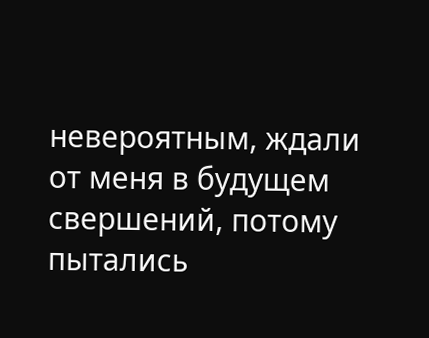невероятным, ждали от меня в будущем свершений, потому пытались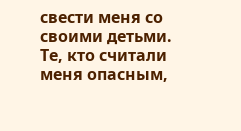свести меня со своими детьми. Те, кто считали меня опасным,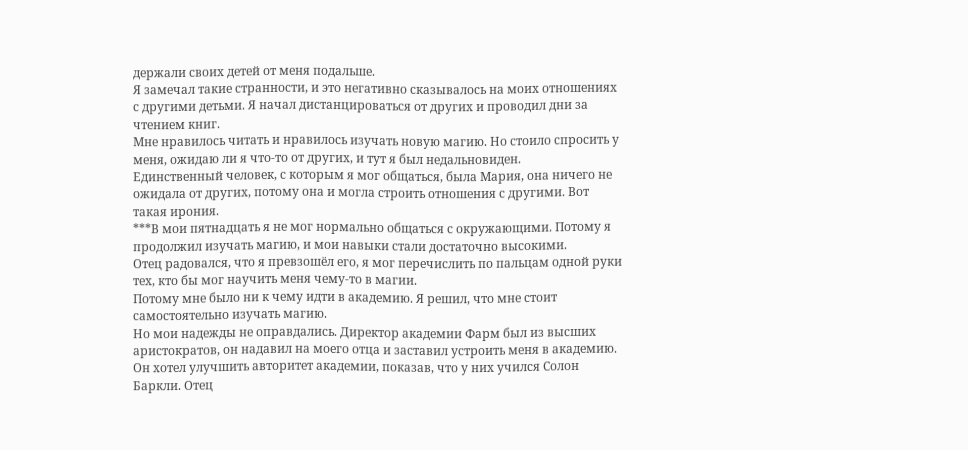держали своих детей от меня подальше.
Я замечал такие странности, и это негативно сказывалось на моих отношениях с другими детьми. Я начал дистанцироваться от других и проводил дни за чтением книг.
Мне нравилось читать и нравилось изучать новую магию. Но стоило спросить у меня, ожидаю ли я что-то от других, и тут я был недальновиден.
Единственный человек, с которым я мог общаться, была Мария, она ничего не ожидала от других, потому она и могла строить отношения с другими. Вот такая ирония.
***В мои пятнадцать я не мог нормально общаться с окружающими. Потому я продолжил изучать магию, и мои навыки стали достаточно высокими.
Отец радовался, что я превзошёл его, я мог перечислить по пальцам одной руки тех, кто бы мог научить меня чему-то в магии.
Потому мне было ни к чему идти в академию. Я решил, что мне стоит самостоятельно изучать магию.
Но мои надежды не оправдались. Директор академии Фарм был из высших аристократов, он надавил на моего отца и заставил устроить меня в академию.
Он хотел улучшить авторитет академии, показав, что у них учился Солон Баркли. Отец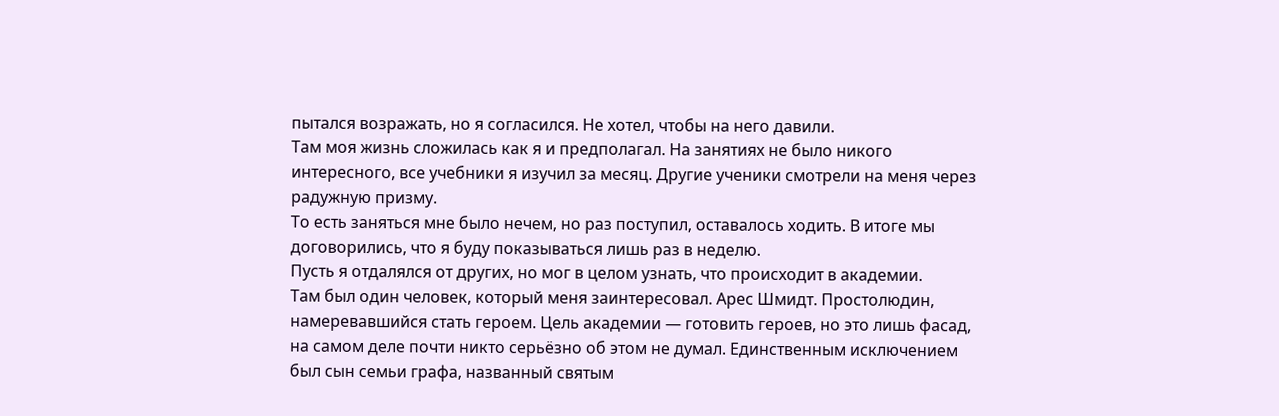пытался возражать, но я согласился. Не хотел, чтобы на него давили.
Там моя жизнь сложилась как я и предполагал. На занятиях не было никого интересного, все учебники я изучил за месяц. Другие ученики смотрели на меня через радужную призму.
То есть заняться мне было нечем, но раз поступил, оставалось ходить. В итоге мы договорились, что я буду показываться лишь раз в неделю.
Пусть я отдалялся от других, но мог в целом узнать, что происходит в академии.
Там был один человек, который меня заинтересовал. Арес Шмидт. Простолюдин, намеревавшийся стать героем. Цель академии — готовить героев, но это лишь фасад, на самом деле почти никто серьёзно об этом не думал. Единственным исключением был сын семьи графа, названный святым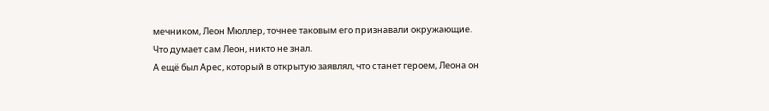мечником, Леон Мюллер, точнее таковым его признавали окружающие. Что думает сам Леон, никто не знал.
А ещё был Арес, который в открытую заявлял, что станет героем, Леона он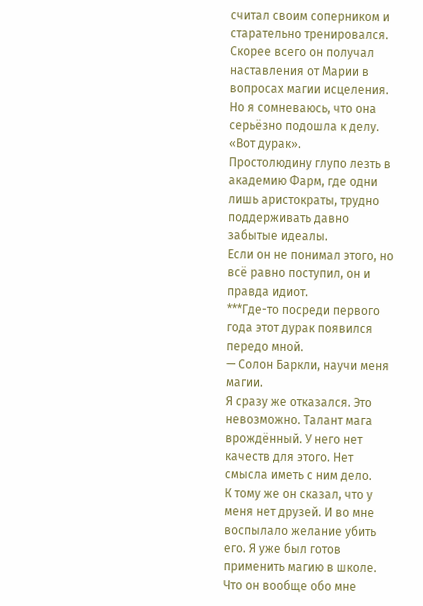считал своим соперником и старательно тренировался. Скорее всего он получал наставления от Марии в вопросах магии исцеления. Но я сомневаюсь, что она серьёзно подошла к делу.
«Вот дурак».
Простолюдину глупо лезть в академию Фарм, где одни лишь аристократы, трудно поддерживать давно забытые идеалы.
Если он не понимал этого, но всё равно поступил, он и правда идиот.
***Где-то посреди первого года этот дурак появился передо мной.
— Солон Баркли, научи меня магии.
Я сразу же отказался. Это невозможно. Талант мага врождённый. У него нет качеств для этого. Нет смысла иметь с ним дело.
К тому же он сказал, что у меня нет друзей. И во мне воспылало желание убить его. Я уже был готов применить магию в школе.
Что он вообще обо мне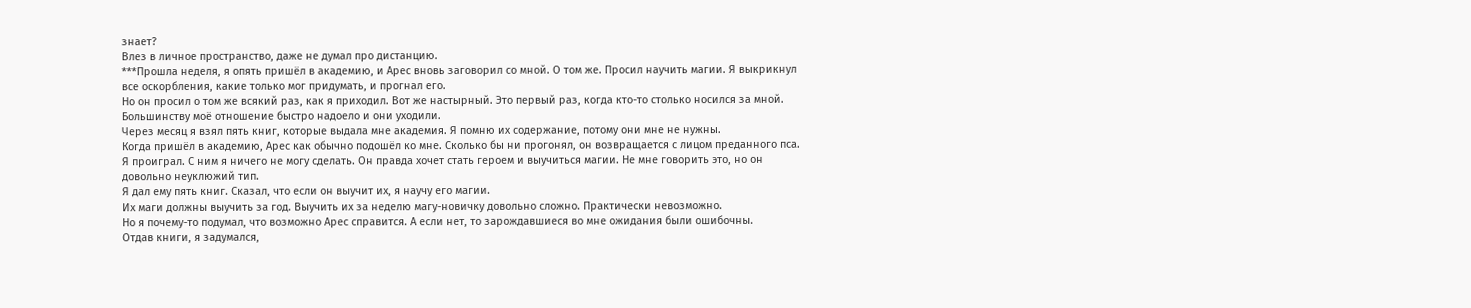знает?
Влез в личное пространство, даже не думал про дистанцию.
***Прошла неделя, я опять пришёл в академию, и Арес вновь заговорил со мной. О том же. Просил научить магии. Я выкрикнул все оскорбления, какие только мог придумать, и прогнал его.
Но он просил о том же всякий раз, как я приходил. Вот же настырный. Это первый раз, когда кто-то столько носился за мной.
Большинству моё отношение быстро надоело и они уходили.
Через месяц я взял пять книг, которые выдала мне академия. Я помню их содержание, потому они мне не нужны.
Когда пришёл в академию, Арес как обычно подошёл ко мне. Сколько бы ни прогонял, он возвращается с лицом преданного пса.
Я проиграл. С ним я ничего не могу сделать. Он правда хочет стать героем и выучиться магии. Не мне говорить это, но он довольно неуклюжий тип.
Я дал ему пять книг. Сказал, что если он выучит их, я научу его магии.
Их маги должны выучить за год. Выучить их за неделю магу-новичку довольно сложно. Практически невозможно.
Но я почему-то подумал, что возможно Арес справится. А если нет, то зарождавшиеся во мне ожидания были ошибочны.
Отдав книги, я задумался,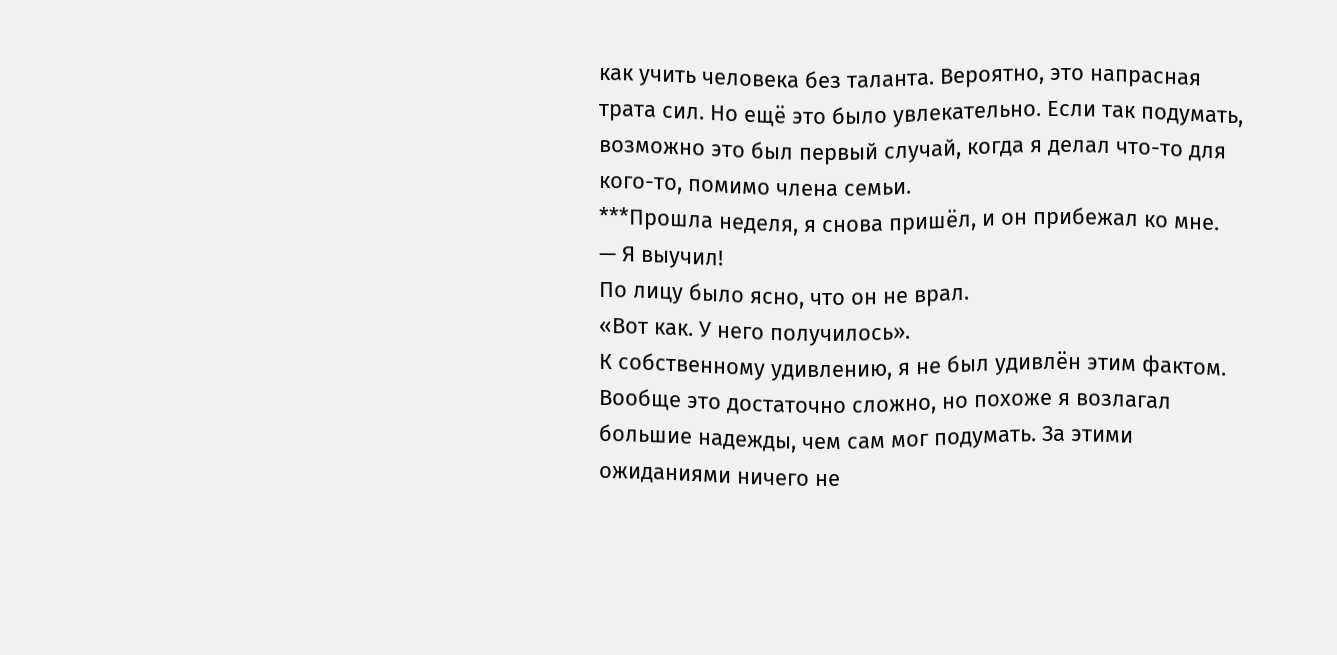как учить человека без таланта. Вероятно, это напрасная трата сил. Но ещё это было увлекательно. Если так подумать, возможно это был первый случай, когда я делал что-то для кого-то, помимо члена семьи.
***Прошла неделя, я снова пришёл, и он прибежал ко мне.
— Я выучил!
По лицу было ясно, что он не врал.
«Вот как. У него получилось».
К собственному удивлению, я не был удивлён этим фактом. Вообще это достаточно сложно, но похоже я возлагал большие надежды, чем сам мог подумать. За этими ожиданиями ничего не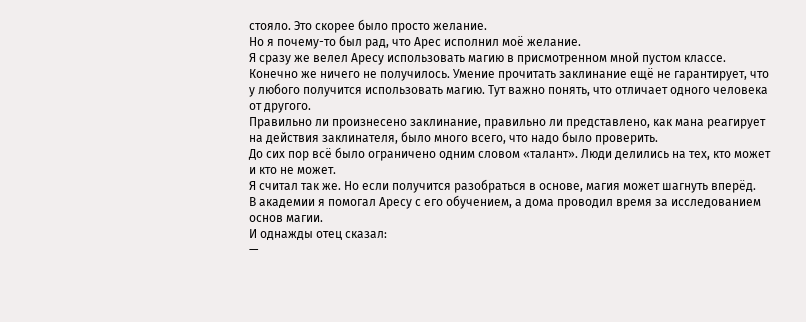стояло. Это скорее было просто желание.
Но я почему-то был рад, что Арес исполнил моё желание.
Я сразу же велел Аресу использовать магию в присмотренном мной пустом классе. Конечно же ничего не получилось. Умение прочитать заклинание ещё не гарантирует, что у любого получится использовать магию. Тут важно понять, что отличает одного человека от другого.
Правильно ли произнесено заклинание, правильно ли представлено, как мана реагирует на действия заклинателя, было много всего, что надо было проверить.
До сих пор всё было ограничено одним словом «талант». Люди делились на тех, кто может и кто не может.
Я считал так же. Но если получится разобраться в основе, магия может шагнуть вперёд.
В академии я помогал Аресу с его обучением, а дома проводил время за исследованием основ магии.
И однажды отец сказал:
—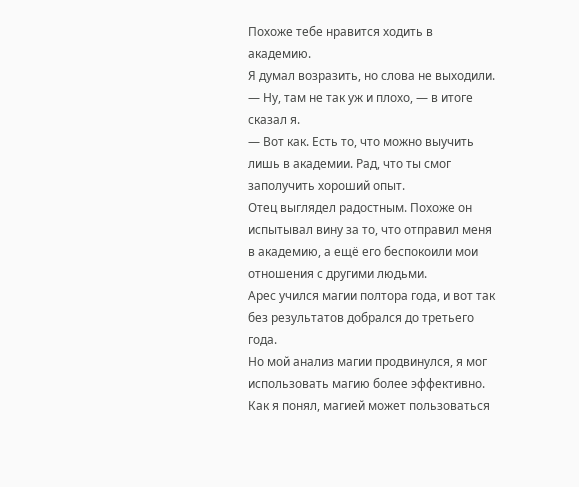Похоже тебе нравится ходить в академию.
Я думал возразить, но слова не выходили.
— Ну, там не так уж и плохо, — в итоге сказал я.
— Вот как. Есть то, что можно выучить лишь в академии. Рад, что ты смог заполучить хороший опыт.
Отец выглядел радостным. Похоже он испытывал вину за то, что отправил меня в академию, а ещё его беспокоили мои отношения с другими людьми.
Арес учился магии полтора года, и вот так без результатов добрался до третьего года.
Но мой анализ магии продвинулся, я мог использовать магию более эффективно. Как я понял, магией может пользоваться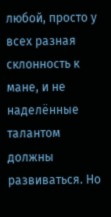любой, просто у всех разная склонность к мане, и не наделённые талантом должны развиваться. Но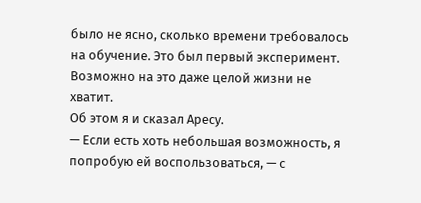было не ясно, сколько времени требовалось на обучение. Это был первый эксперимент. Возможно на это даже целой жизни не хватит.
Об этом я и сказал Аресу.
— Если есть хоть небольшая возможность, я попробую ей воспользоваться, — с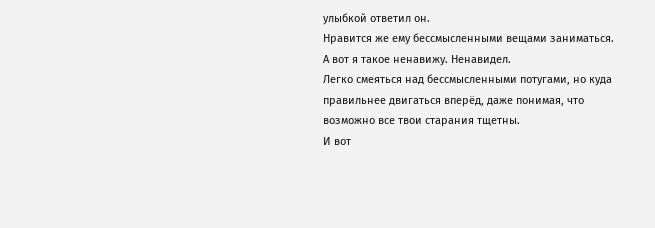улыбкой ответил он.
Нравится же ему бессмысленными вещами заниматься. А вот я такое ненавижу. Ненавидел.
Легко смеяться над бессмысленными потугами, но куда правильнее двигаться вперёд, даже понимая, что возможно все твои старания тщетны.
И вот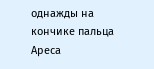однажды на кончике пальца Ареса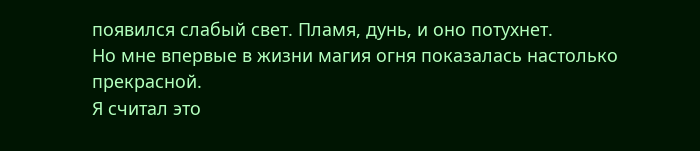появился слабый свет. Пламя, дунь, и оно потухнет.
Но мне впервые в жизни магия огня показалась настолько прекрасной.
Я считал это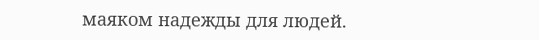маяком надежды для людей.